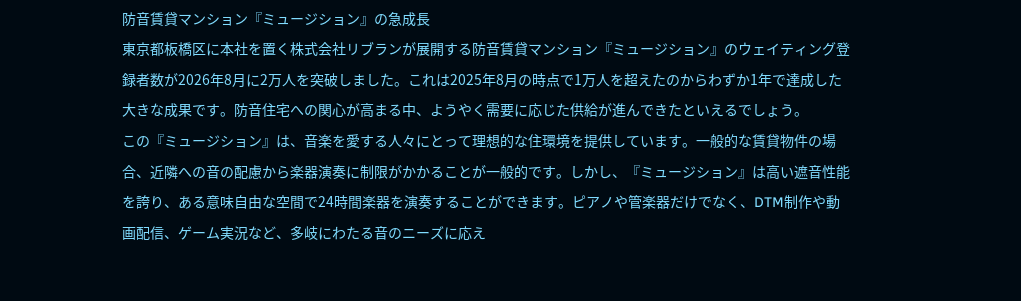防音賃貸マンション『ミュージション』の急成長
東京都板橋区に本社を置く株式会社リブランが展開する防音賃貸マンション『ミュージション』のウェイティング登録者数が2026年8月に2万人を突破しました。これは2025年8月の時点で1万人を超えたのからわずか1年で達成した大きな成果です。防音住宅への関心が高まる中、ようやく需要に応じた供給が進んできたといえるでしょう。
この『ミュージション』は、音楽を愛する人々にとって理想的な住環境を提供しています。一般的な賃貸物件の場合、近隣への音の配慮から楽器演奏に制限がかかることが一般的です。しかし、『ミュージション』は高い遮音性能を誇り、ある意味自由な空間で24時間楽器を演奏することができます。ピアノや管楽器だけでなく、DTM制作や動画配信、ゲーム実況など、多岐にわたる音のニーズに応え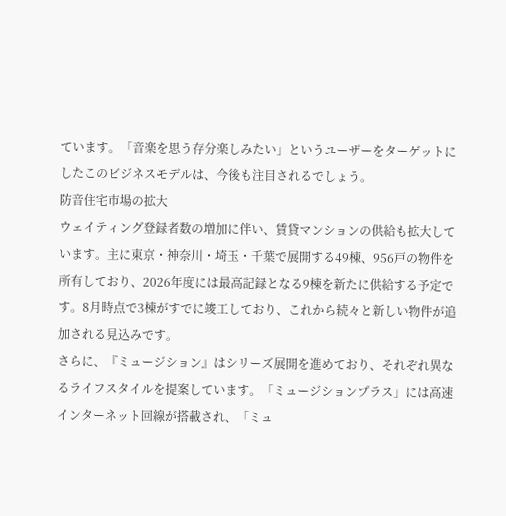ています。「音楽を思う存分楽しみたい」というユーザーをターゲットにしたこのビジネスモデルは、今後も注目されるでしょう。
防音住宅市場の拡大
ウェイティング登録者数の増加に伴い、賃貸マンションの供給も拡大しています。主に東京・神奈川・埼玉・千葉で展開する49棟、956戸の物件を所有しており、2026年度には最高記録となる9棟を新たに供給する予定です。8月時点で3棟がすでに竣工しており、これから続々と新しい物件が追加される見込みです。
さらに、『ミュージション』はシリーズ展開を進めており、それぞれ異なるライフスタイルを提案しています。「ミュージションプラス」には高速インターネット回線が搭載され、「ミュ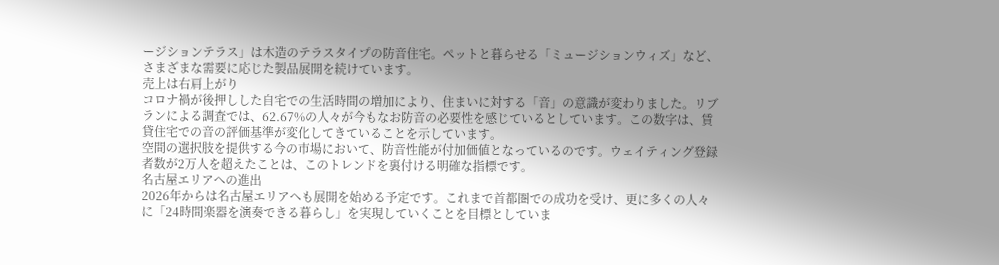ージションテラス」は木造のテラスタイプの防音住宅。ペットと暮らせる「ミュージションウィズ」など、さまざまな需要に応じた製品展開を続けています。
売上は右肩上がり
コロナ禍が後押しした自宅での生活時間の増加により、住まいに対する「音」の意識が変わりました。リブランによる調査では、62.67%の人々が今もなお防音の必要性を感じているとしています。この数字は、賃貸住宅での音の評価基準が変化してきていることを示しています。
空間の選択肢を提供する今の市場において、防音性能が付加価値となっているのです。ウェイティング登録者数が2万人を超えたことは、このトレンドを裏付ける明確な指標です。
名古屋エリアへの進出
2026年からは名古屋エリアへも展開を始める予定です。これまで首都圏での成功を受け、更に多くの人々に「24時間楽器を演奏できる暮らし」を実現していくことを目標としていま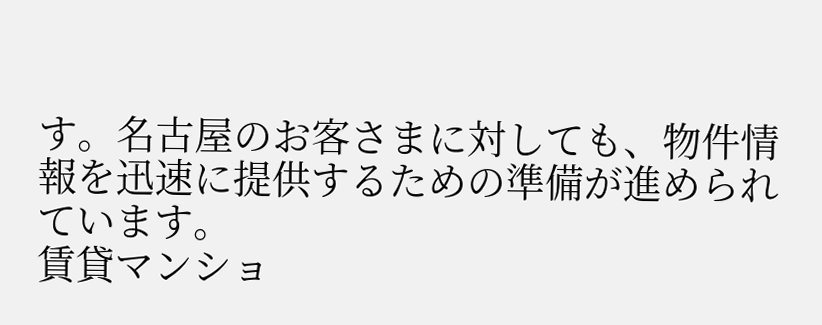す。名古屋のお客さまに対しても、物件情報を迅速に提供するための準備が進められています。
賃貸マンショ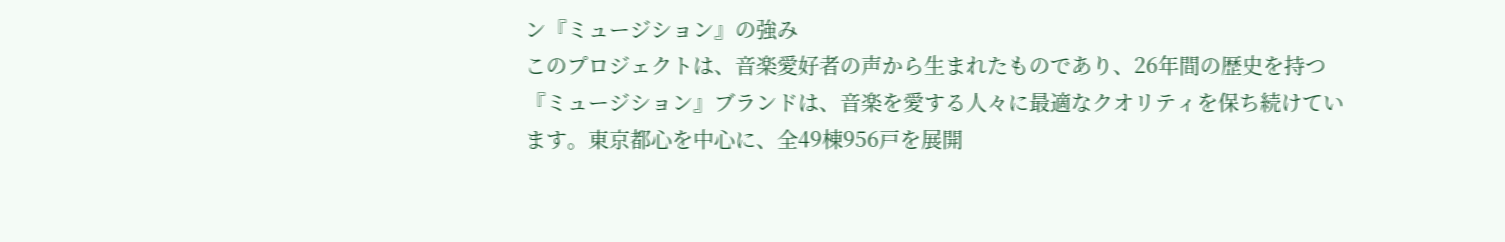ン『ミュージション』の強み
このプロジェクトは、音楽愛好者の声から生まれたものであり、26年間の歴史を持つ『ミュージション』ブランドは、音楽を愛する人々に最適なクオリティを保ち続けています。東京都心を中心に、全49棟956戸を展開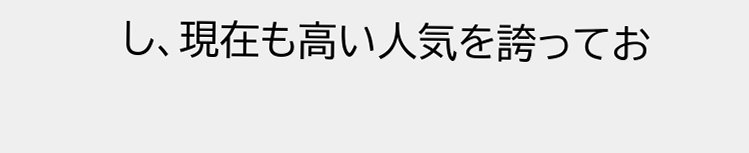し、現在も高い人気を誇ってお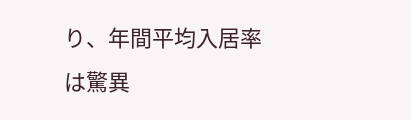り、年間平均入居率は驚異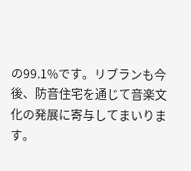の99.1%です。リブランも今後、防音住宅を通じて音楽文化の発展に寄与してまいります。